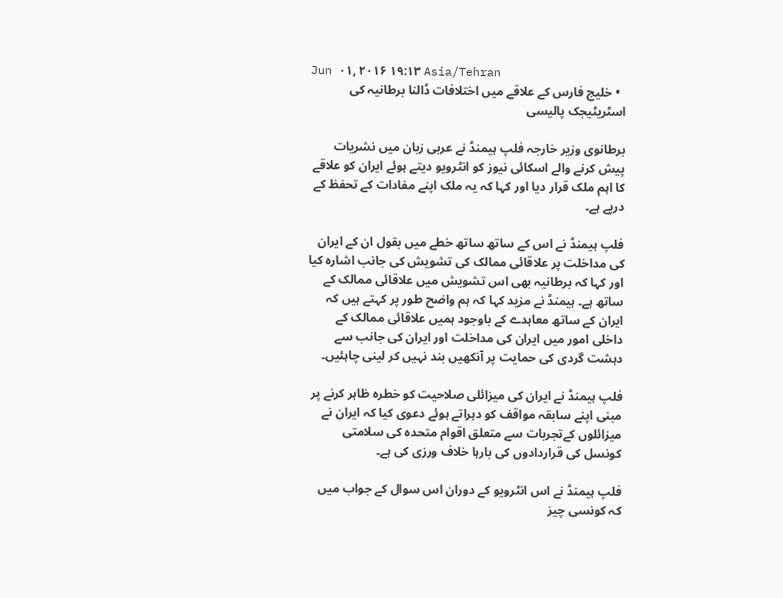Jun ۰۱, ۲۰۱۶ ۱۹:۱۳ Asia/Tehran
  • خلیج فارس کے علاقے میں اختلافات ڈالنا برطانیہ کی اسٹریٹیجک پالیسی

برطانوی وزیر خارجہ فلپ ہیمنڈ نے عربی زبان میں نشریات پیش کرنے والے اسکائی نیوز کو انٹرویو دیتے ہوئے ایران کو علاقے کا اہم ملک قرار دیا اور کہا کہ یہ ملک اپنے مفادات کے تحفظ کے درپے ہے۔

فلپ ہیمنڈ نے اس کے ساتھ ساتھ خطے میں بقول ان کے ایران کی مداخلت پر علاقائی ممالک کی تشویش کی جانب اشارہ کیا اور کہا کہ برطانیہ بھی اس تشویش میں علاقائی ممالک کے ساتھ ہے۔ ہیمنڈ نے مزید کہا کہ ہم واضح طور پر کہتے ہیں کہ ایران کے ساتھ معاہدے کے باوجود ہمیں علاقائی ممالک کے داخلی امور میں ایران کی مداخلت اور ایران کی جانب سے دہشت گردی کی حمایت پر آنکھیں بند نہیں کر لینی چاہئیں۔

فلپ ہیمنڈ نے ایران کی میزائلی صلاحیت کو خطرہ ظاہر کرنے پر مبنی اپنے سابقہ مواقف کو دہراتے ہوئے دعوی کیا کہ ایران نے میزائلوں کےتجربات سے متعلق اقوام متحدہ کی سلامتی کونسل کی قراردادوں کی بارہا خلاف ورزی کی ہے۔

فلپ ہیمنڈ نے اس انٹرویو کے دوران اس سوال کے جواب میں کہ کونسی چیز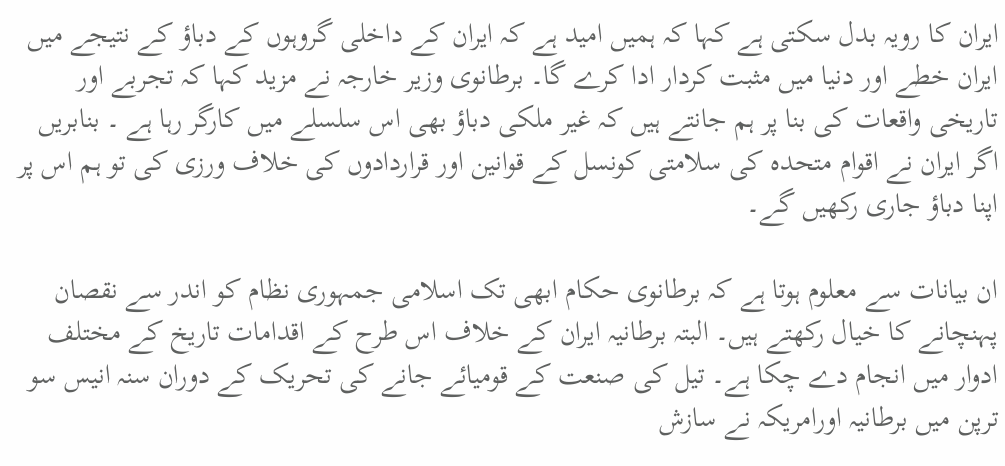ایران کا رویہ بدل سکتی ہے کہا کہ ہمیں امید ہے کہ ایران کے داخلی گروہوں کے دباؤ کے نتیجے میں ایران خطے اور دنیا میں مثبت کردار ادا کرے گا۔ برطانوی وزیر خارجہ نے مزید کہا کہ تجربے اور تاریخی واقعات کی بنا پر ہم جانتے ہیں کہ غیر ملکی دباؤ بھی اس سلسلے میں کارگر رہا ہے ۔ بنابریں اگر ایران نے اقوام متحدہ کی سلامتی کونسل کے قوانین اور قراردادوں کی خلاف ورزی کی تو ہم اس پر اپنا دباؤ جاری رکھیں گے۔

ان بیانات سے معلوم ہوتا ہے کہ برطانوی حکام ابھی تک اسلامی جمہوری نظام کو اندر سے نقصان پہنچانے کا خیال رکھتے ہیں۔ البتہ برطانیہ ایران کے خلاف اس طرح کے اقدامات تاریخ کے مختلف ادوار میں انجام دے چکا ہے۔ تیل کی صنعت کے قومیائے جانے کی تحریک کے دوران سنہ انیس سو ترپن میں برطانیہ اورامریکہ نے سازش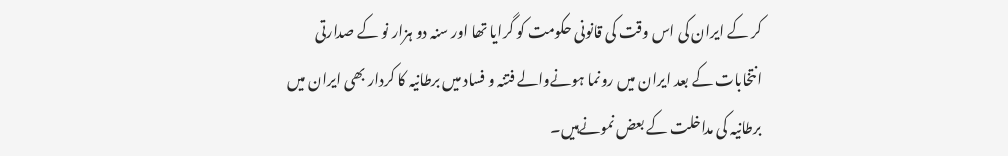کر کے ایران کی اس وقت کی قانونی حکومت کو گرایا تھا اور سنہ دو ہزار نو کے صدارتی انتخابات کے بعد ایران میں رونما ہونےوالے فتنہ و فساد میں برطانیہ کا کردار بھی ایران میں برطانیہ کی مداخلت کے بعض نمونےہیں۔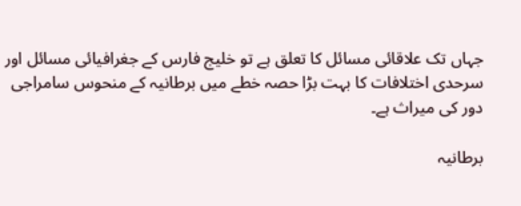جہاں تک علاقائی مسائل کا تعلق ہے تو خلیج فارس کے جغرافیائی مسائل اور سرحدی اختلافات کا بہت بڑا حصہ خطے میں برطانیہ کے منحوس سامراجی دور کی میراث ہے۔

برطانیہ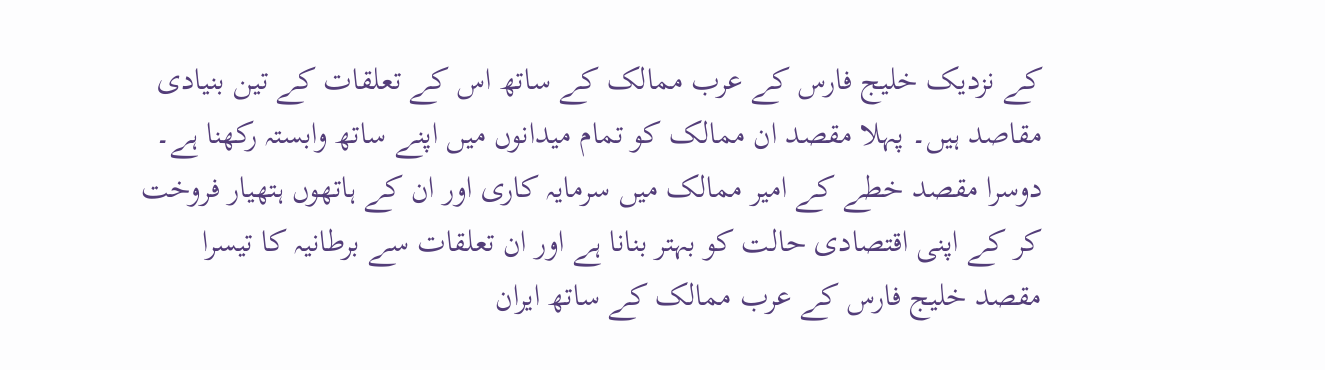کے نزدیک خلیج فارس کے عرب ممالک کے ساتھ اس کے تعلقات کے تین بنیادی مقاصد ہیں۔ پہلا مقصد ان ممالک کو تمام میدانوں میں اپنے ساتھ وابستہ رکھنا ہے۔ دوسرا مقصد خطے کے امیر ممالک میں سرمایہ کاری اور ان کے ہاتھوں ہتھیار فروخت کر کے اپنی اقتصادی حالت کو بہتر بنانا ہے اور ان تعلقات سے برطانیہ کا تیسرا مقصد خلیج فارس کے عرب ممالک کے ساتھ ایران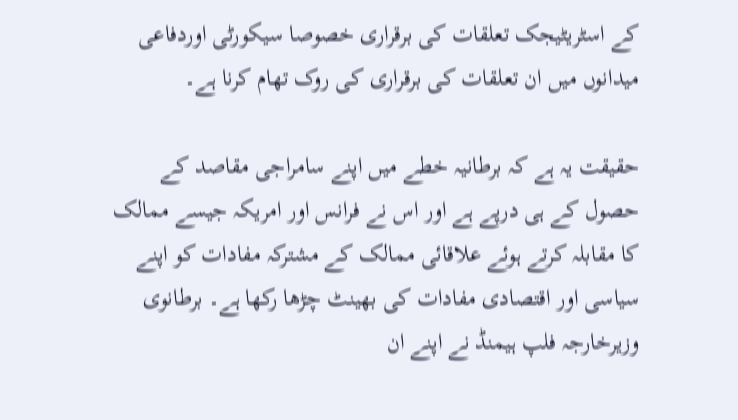کے اسٹریٹیجک تعلقات کی برقراری خصوصا سیکورٹی اوردفاعی میدانوں میں ان تعلقات کی برقراری کی روک تھام کرنا ہے۔

حقیقت یہ ہے کہ برطانیہ خطے میں اپنے سامراجی مقاصد کے حصول کے ہی درپے ہے اور اس نے فرانس اور امریکہ جیسے ممالک کا مقابلہ کرتے ہوئے علاقائی ممالک کے مشترکہ مفادات کو اپنے سیاسی اور اقتصادی مفادات کی بھینٹ چڑھا رکھا ہے۔ برطانوی وزیرخارجہ فلپ ہیمنڈ نے اپنے ان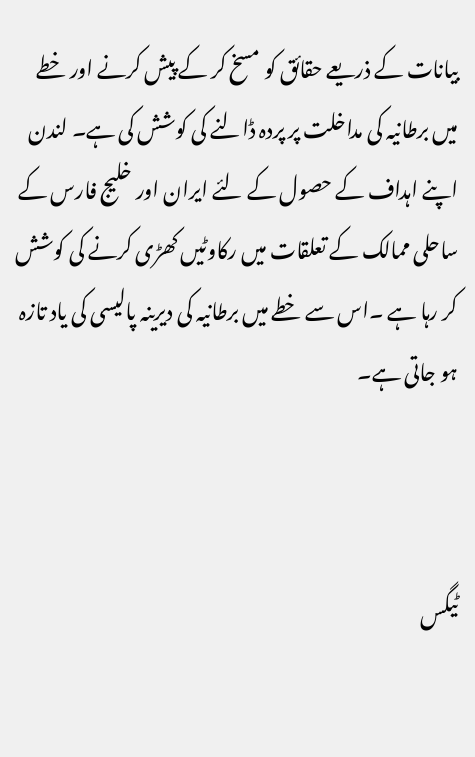بیانات کے ذریعے حقائق کو مسخ کر کے پیش کرنے اور خطے میں برطانیہ کی مداخلت پر پردہ ڈالنے کی کوشش کی ہے۔ لندن اپنے اہداف کے حصول کے لئے ایران اور خلیج فارس کے ساحلی ممالک کے تعلقات میں رکاوٹیں کھڑی کرنے کی کوشش کر رہا ہے ۔اس سے خطے میں برطانیہ کی دیرینہ پالیسی کی یاد تازہ ہو جاتی ہے۔



ٹیگس